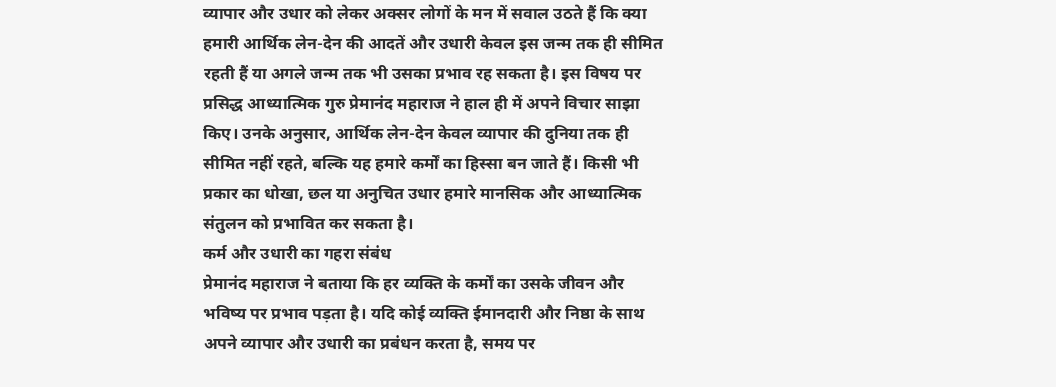व्यापार और उधार को लेकर अक्सर लोगों के मन में सवाल उठते हैं कि क्या हमारी आर्थिक लेन-देन की आदतें और उधारी केवल इस जन्म तक ही सीमित रहती हैं या अगले जन्म तक भी उसका प्रभाव रह सकता है। इस विषय पर प्रसिद्ध आध्यात्मिक गुरु प्रेमानंद महाराज ने हाल ही में अपने विचार साझा किए। उनके अनुसार, आर्थिक लेन-देन केवल व्यापार की दुनिया तक ही सीमित नहीं रहते, बल्कि यह हमारे कर्मों का हिस्सा बन जाते हैं। किसी भी प्रकार का धोखा, छल या अनुचित उधार हमारे मानसिक और आध्यात्मिक संतुलन को प्रभावित कर सकता है।
कर्म और उधारी का गहरा संबंध
प्रेमानंद महाराज ने बताया कि हर व्यक्ति के कर्मों का उसके जीवन और भविष्य पर प्रभाव पड़ता है। यदि कोई व्यक्ति ईमानदारी और निष्ठा के साथ अपने व्यापार और उधारी का प्रबंधन करता है, समय पर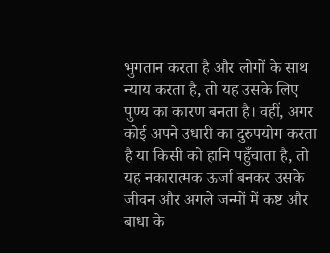भुगतान करता है और लोगों के साथ न्याय करता है, तो यह उसके लिए पुण्य का कारण बनता है। वहीं, अगर कोई अपने उधारी का दुरुपयोग करता है या किसी को हानि पहुँचाता है, तो यह नकारात्मक ऊर्जा बनकर उसके जीवन और अगले जन्मों में कष्ट और बाधा के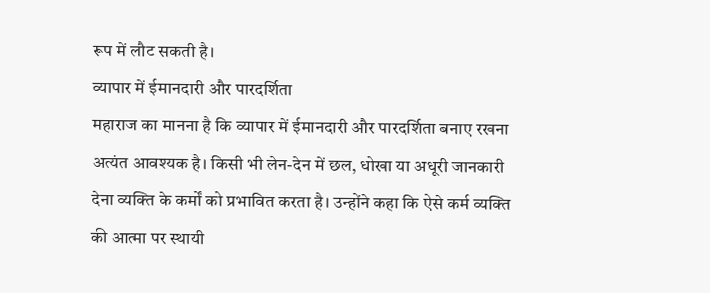रूप में लौट सकती है।
व्यापार में ईमानदारी और पारदर्शिता
महाराज का मानना है कि व्यापार में ईमानदारी और पारदर्शिता बनाए रखना अत्यंत आवश्यक है। किसी भी लेन-देन में छल, धोखा या अधूरी जानकारी देना व्यक्ति के कर्मों को प्रभावित करता है। उन्होंने कहा कि ऐसे कर्म व्यक्ति की आत्मा पर स्थायी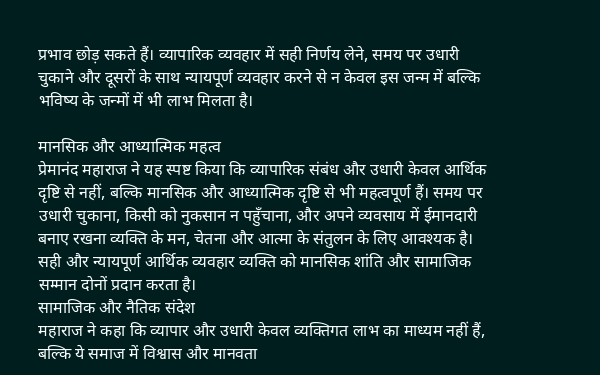प्रभाव छोड़ सकते हैं। व्यापारिक व्यवहार में सही निर्णय लेने, समय पर उधारी चुकाने और दूसरों के साथ न्यायपूर्ण व्यवहार करने से न केवल इस जन्म में बल्कि भविष्य के जन्मों में भी लाभ मिलता है।

मानसिक और आध्यात्मिक महत्व
प्रेमानंद महाराज ने यह स्पष्ट किया कि व्यापारिक संबंध और उधारी केवल आर्थिक दृष्टि से नहीं, बल्कि मानसिक और आध्यात्मिक दृष्टि से भी महत्वपूर्ण हैं। समय पर उधारी चुकाना, किसी को नुकसान न पहुँचाना, और अपने व्यवसाय में ईमानदारी बनाए रखना व्यक्ति के मन, चेतना और आत्मा के संतुलन के लिए आवश्यक है। सही और न्यायपूर्ण आर्थिक व्यवहार व्यक्ति को मानसिक शांति और सामाजिक सम्मान दोनों प्रदान करता है।
सामाजिक और नैतिक संदेश
महाराज ने कहा कि व्यापार और उधारी केवल व्यक्तिगत लाभ का माध्यम नहीं हैं, बल्कि ये समाज में विश्वास और मानवता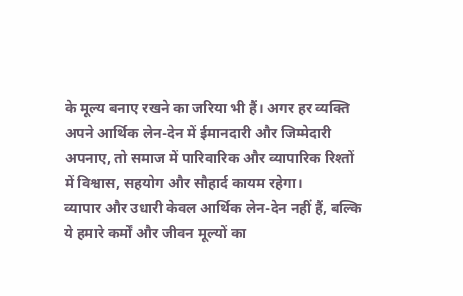के मूल्य बनाए रखने का जरिया भी हैं। अगर हर व्यक्ति अपने आर्थिक लेन-देन में ईमानदारी और जिम्मेदारी अपनाए, तो समाज में पारिवारिक और व्यापारिक रिश्तों में विश्वास, सहयोग और सौहार्द कायम रहेगा।
व्यापार और उधारी केवल आर्थिक लेन-देन नहीं हैं, बल्कि ये हमारे कर्मों और जीवन मूल्यों का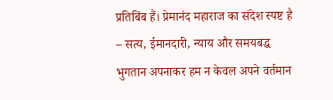प्रतिबिंब हैं। प्रेमानंद महाराज का संदेश स्पष्ट है – सत्य, ईमानदारी, न्याय और समयबद्ध भुगतान अपनाकर हम न केवल अपने वर्तमान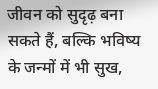जीवन को सुदृढ़ बना सकते हैं, बल्कि भविष्य के जन्मों में भी सुख,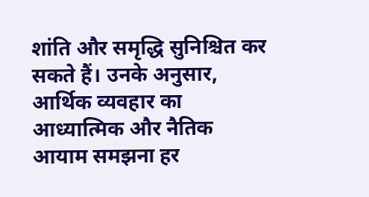शांति और समृद्धि सुनिश्चित कर सकते हैं। उनके अनुसार, आर्थिक व्यवहार का आध्यात्मिक और नैतिक आयाम समझना हर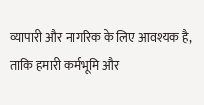व्यापारी और नागरिक के लिए आवश्यक है, ताकि हमारी कर्मभूमि और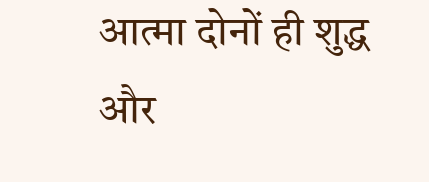आत्मा दोनों ही शुद्ध और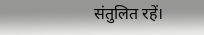संतुलित रहें।